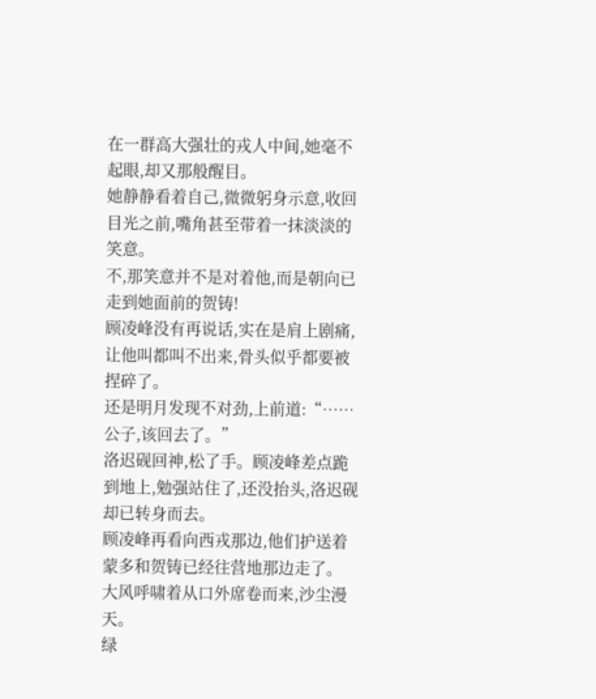在一群高大强壮的戎人中间,她毫不起眼,却又那般醒目。
她静静看着自己,微微躬身示意,收回目光之前,嘴角甚至带着一抹淡淡的笑意。
不,那笑意并不是对着他,而是朝向已走到她面前的贺铸!
顾凌峰没有再说话,实在是肩上剧痛,让他叫都叫不出来,骨头似乎都要被捏碎了。
还是明月发现不对劲,上前道:“……公子,该回去了。”
洛迟砚回神,松了手。顾凌峰差点跪到地上,勉强站住了,还没抬头,洛迟砚却已转身而去。
顾凌峰再看向西戎那边,他们护送着蒙多和贺铸已经往营地那边走了。
大风呼啸着从口外席卷而来,沙尘漫天。
绿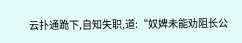云扑通跪下,自知失职,道:“奴婢未能劝阻长公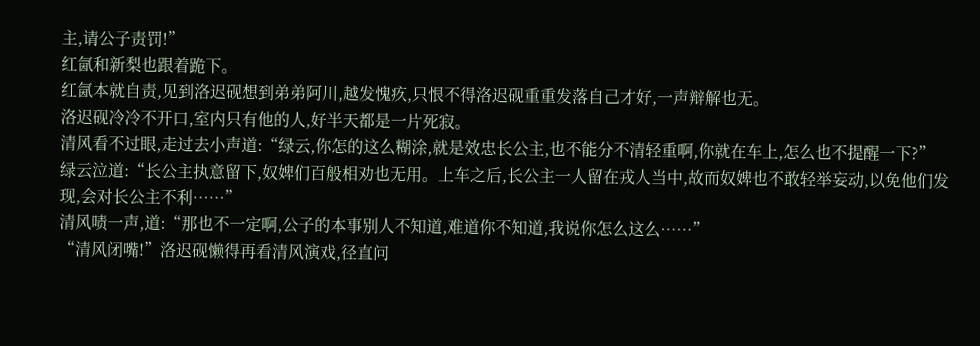主,请公子责罚!”
红氤和新梨也跟着跪下。
红氤本就自责,见到洛迟砚想到弟弟阿川,越发愧疚,只恨不得洛迟砚重重发落自己才好,一声辩解也无。
洛迟砚冷冷不开口,室内只有他的人,好半天都是一片死寂。
清风看不过眼,走过去小声道:“绿云,你怎的这么糊涂,就是效忠长公主,也不能分不清轻重啊,你就在车上,怎么也不提醒一下?”
绿云泣道:“长公主执意留下,奴婢们百般相劝也无用。上车之后,长公主一人留在戎人当中,故而奴婢也不敢轻举妄动,以免他们发现,会对长公主不利……”
清风啧一声,道:“那也不一定啊,公子的本事别人不知道,难道你不知道,我说你怎么这么……”
“清风闭嘴!”洛迟砚懒得再看清风演戏,径直问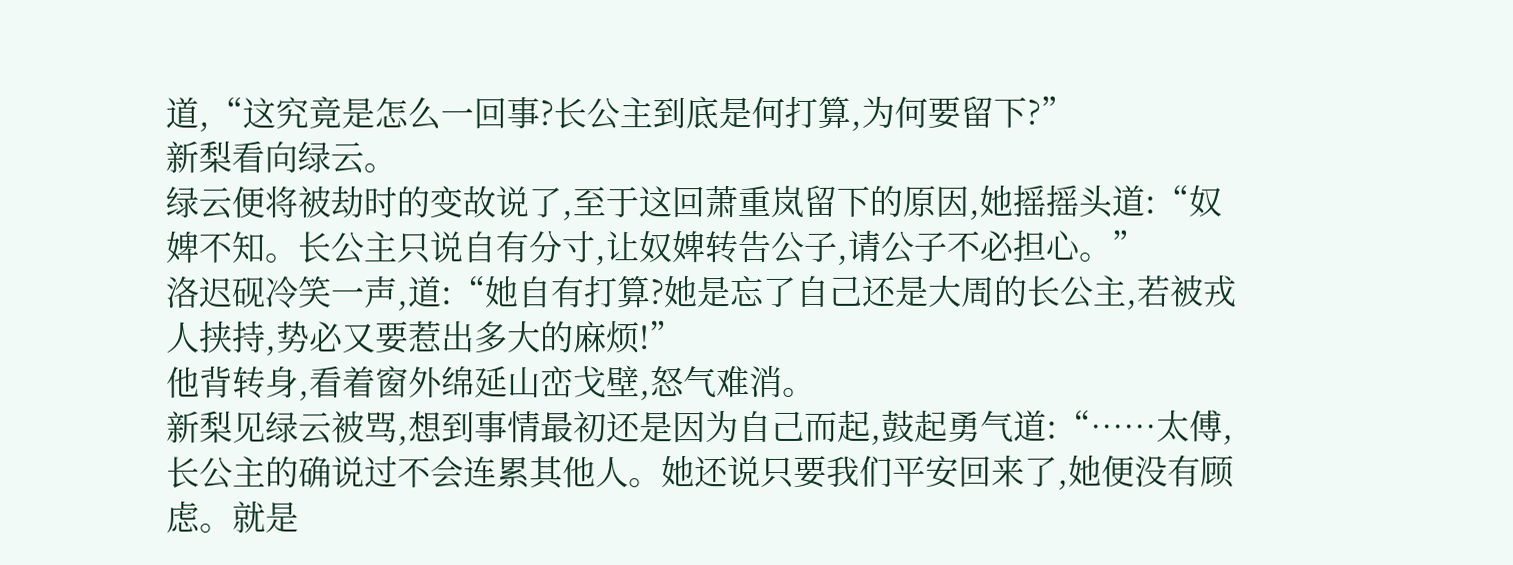道,“这究竟是怎么一回事?长公主到底是何打算,为何要留下?”
新梨看向绿云。
绿云便将被劫时的变故说了,至于这回萧重岚留下的原因,她摇摇头道:“奴婢不知。长公主只说自有分寸,让奴婢转告公子,请公子不必担心。”
洛迟砚冷笑一声,道:“她自有打算?她是忘了自己还是大周的长公主,若被戎人挟持,势必又要惹出多大的麻烦!”
他背转身,看着窗外绵延山峦戈壁,怒气难消。
新梨见绿云被骂,想到事情最初还是因为自己而起,鼓起勇气道:“……太傅,长公主的确说过不会连累其他人。她还说只要我们平安回来了,她便没有顾虑。就是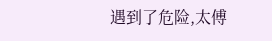遇到了危险,太傅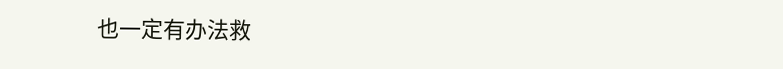也一定有办法救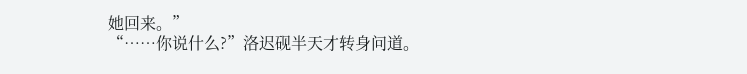她回来。”
“……你说什么?”洛迟砚半天才转身问道。